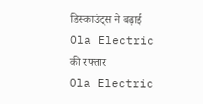डिस्काउंट्स ने बढ़ाई Ola Electric की रफ्तार
Ola Electric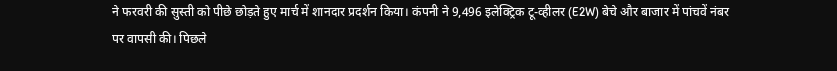ने फरवरी की सुस्ती को पीछे छोड़ते हुए मार्च में शानदार प्रदर्शन किया। कंपनी ने 9,496 इलेक्ट्रिक टू-व्हीलर (E2W) बेचे और बाजार में पांचवें नंबर पर वापसी की। पिछले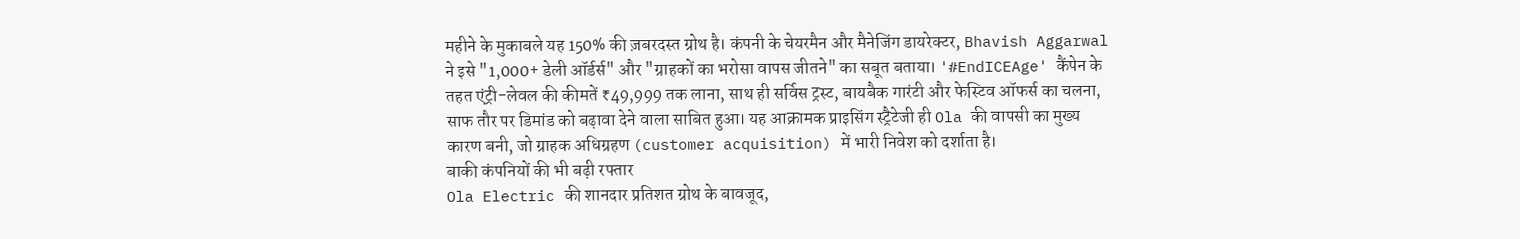महीने के मुकाबले यह 150% की ज़बरदस्त ग्रोथ है। कंपनी के चेयरमैन और मैनेजिंग डायरेक्टर, Bhavish Aggarwal ने इसे "1,000+ डेली ऑर्डर्स" और "ग्राहकों का भरोसा वापस जीतने" का सबूत बताया। '#EndICEAge' कैंपेन के तहत एंट्री-लेवल की कीमतें ₹49,999 तक लाना, साथ ही सर्विस ट्रस्ट, बायबैक गारंटी और फेस्टिव ऑफर्स का चलना, साफ तौर पर डिमांड को बढ़ावा देने वाला साबित हुआ। यह आक्रामक प्राइसिंग स्ट्रैटेजी ही Ola की वापसी का मुख्य कारण बनी, जो ग्राहक अधिग्रहण (customer acquisition) में भारी निवेश को दर्शाता है।
बाकी कंपनियों की भी बढ़ी रफ्तार
Ola Electric की शानदार प्रतिशत ग्रोथ के बावजूद,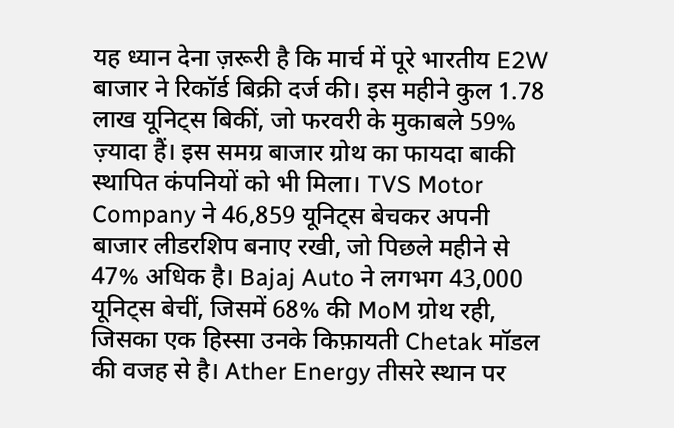यह ध्यान देना ज़रूरी है कि मार्च में पूरे भारतीय E2W बाजार ने रिकॉर्ड बिक्री दर्ज की। इस महीने कुल 1.78 लाख यूनिट्स बिकीं, जो फरवरी के मुकाबले 59% ज़्यादा हैं। इस समग्र बाजार ग्रोथ का फायदा बाकी स्थापित कंपनियों को भी मिला। TVS Motor Company ने 46,859 यूनिट्स बेचकर अपनी बाजार लीडरशिप बनाए रखी, जो पिछले महीने से 47% अधिक है। Bajaj Auto ने लगभग 43,000 यूनिट्स बेचीं, जिसमें 68% की MoM ग्रोथ रही, जिसका एक हिस्सा उनके किफ़ायती Chetak मॉडल की वजह से है। Ather Energy तीसरे स्थान पर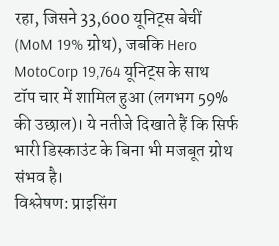रहा, जिसने 33,600 यूनिट्स बेचीं (MoM 19% ग्रोथ), जबकि Hero MotoCorp 19,764 यूनिट्स के साथ टॉप चार में शामिल हुआ (लगभग 59% की उछाल)। ये नतीजे दिखाते हैं कि सिर्फ भारी डिस्काउंट के बिना भी मजबूत ग्रोथ संभव है।
विश्लेषण: प्राइसिंग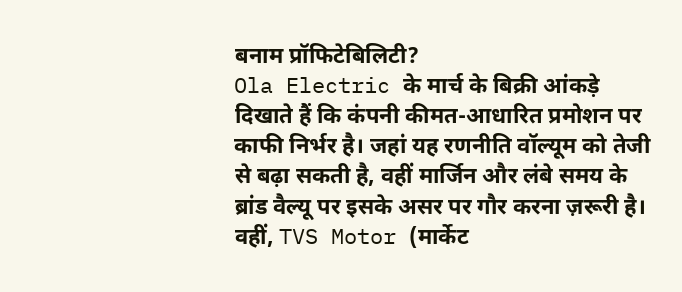बनाम प्रॉफिटेबिलिटी?
Ola Electric के मार्च के बिक्री आंकड़े दिखाते हैं कि कंपनी कीमत-आधारित प्रमोशन पर काफी निर्भर है। जहां यह रणनीति वॉल्यूम को तेजी से बढ़ा सकती है, वहीं मार्जिन और लंबे समय के ब्रांड वैल्यू पर इसके असर पर गौर करना ज़रूरी है। वहीं, TVS Motor (मार्केट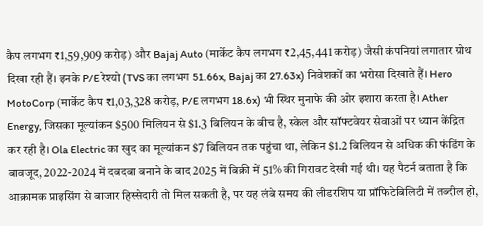कैप लगभग ₹1,59,909 करोड़) और Bajaj Auto (मार्केट कैप लगभग ₹2,45,441 करोड़) जैसी कंपनियां लगातार ग्रोथ दिखा रही हैं। इनके P/E रेश्यो (TVS का लगभग 51.66x, Bajaj का 27.63x) निवेशकों का भरोसा दिखाते हैं। Hero MotoCorp (मार्केट कैप ₹1,03,328 करोड़, P/E लगभग 18.6x) भी स्थिर मुनाफे की ओर इशारा करता है। Ather Energy, जिसका मूल्यांकन $500 मिलियन से $1.3 बिलियन के बीच है, स्केल और सॉफ्टवेयर सेवाओं पर ध्यान केंद्रित कर रही है। Ola Electric का खुद का मूल्यांकन $7 बिलियन तक पहुंचा था, लेकिन $1.2 बिलियन से अधिक की फंडिंग के बावजूद, 2022-2024 में दबदबा बनाने के बाद 2025 में बिक्री में 51% की गिरावट देखी गई थी। यह पैटर्न बताता है कि आक्रामक प्राइसिंग से बाजार हिस्सेदारी तो मिल सकती है, पर यह लंबे समय की लीडरशिप या प्रॉफिटेबिलिटी में तब्दील हो,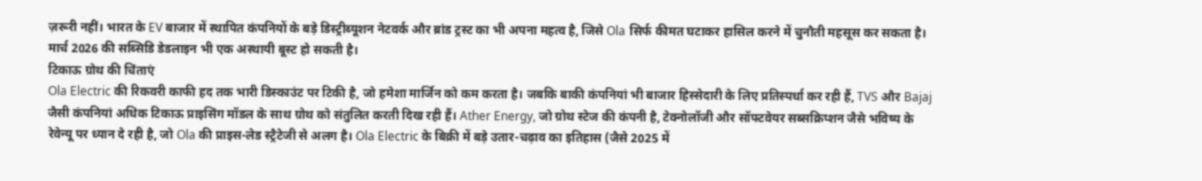ज़रूरी नहीं। भारत के EV बाजार में स्थापित कंपनियों के बड़े डिस्ट्रीब्यूशन नेटवर्क और ब्रांड ट्रस्ट का भी अपना महत्व है, जिसे Ola सिर्फ कीमत घटाकर हासिल करने में चुनौती महसूस कर सकता है। मार्च 2026 की सब्सिडि डेडलाइन भी एक अस्थायी बूस्ट हो सकती है।
टिकाऊ ग्रोथ की चिंताएं
Ola Electric की रिकवरी काफी हद तक भारी डिस्काउंट पर टिकी है, जो हमेशा मार्जिन को कम करता है। जबकि बाकी कंपनियां भी बाजार हिस्सेदारी के लिए प्रतिस्पर्धा कर रही हैं, TVS और Bajaj जैसी कंपनियां अधिक टिकाऊ प्राइसिंग मॉडल के साथ ग्रोथ को संतुलित करती दिख रही हैं। Ather Energy, जो ग्रोथ स्टेज की कंपनी है, टेक्नोलॉजी और सॉफ्टवेयर सब्सक्रिप्शन जैसे भविष्य के रेवेन्यू पर ध्यान दे रही है, जो Ola की प्राइस-लेड स्ट्रैटेजी से अलग है। Ola Electric के बिक्री में बड़े उतार-चढ़ाव का इतिहास (जैसे 2025 में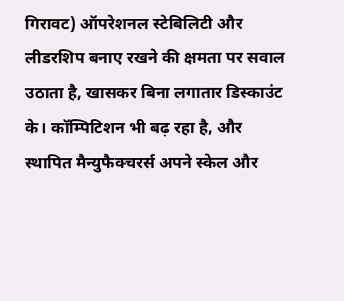गिरावट) ऑपरेशनल स्टेबिलिटी और लीडरशिप बनाए रखने की क्षमता पर सवाल उठाता है, खासकर बिना लगातार डिस्काउंट के। कॉम्पिटिशन भी बढ़ रहा है, और स्थापित मैन्युफैक्चरर्स अपने स्केल और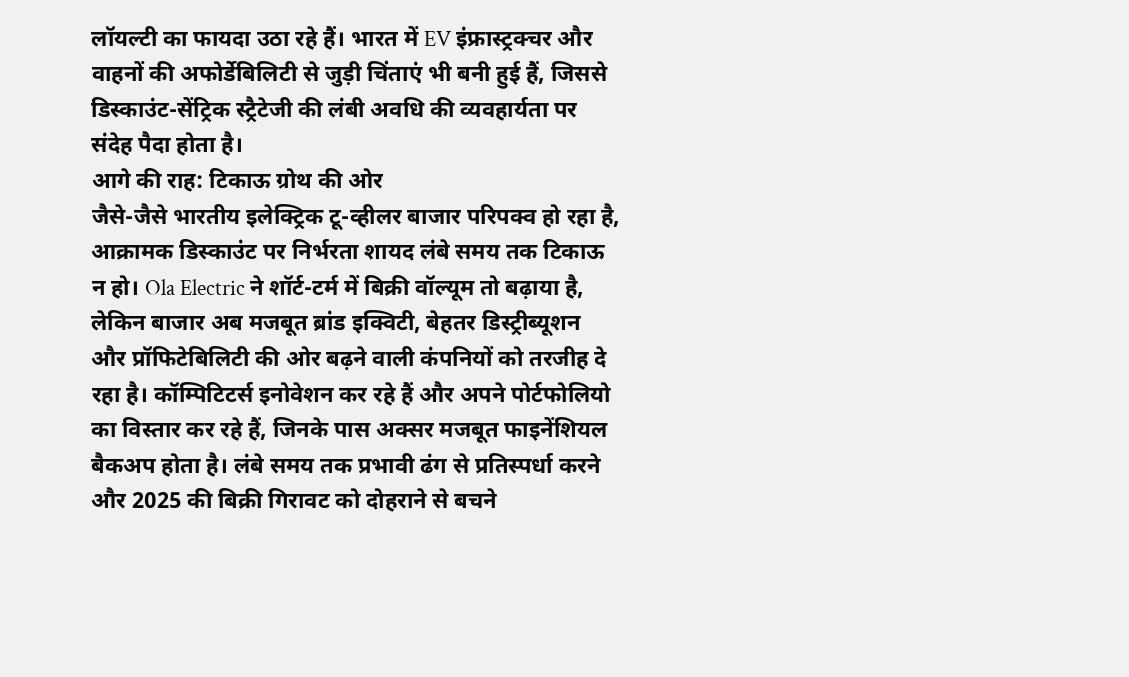लॉयल्टी का फायदा उठा रहे हैं। भारत में EV इंफ्रास्ट्रक्चर और वाहनों की अफोर्डेबिलिटी से जुड़ी चिंताएं भी बनी हुई हैं, जिससे डिस्काउंट-सेंट्रिक स्ट्रैटेजी की लंबी अवधि की व्यवहार्यता पर संदेह पैदा होता है।
आगे की राह: टिकाऊ ग्रोथ की ओर
जैसे-जैसे भारतीय इलेक्ट्रिक टू-व्हीलर बाजार परिपक्व हो रहा है, आक्रामक डिस्काउंट पर निर्भरता शायद लंबे समय तक टिकाऊ न हो। Ola Electric ने शॉर्ट-टर्म में बिक्री वॉल्यूम तो बढ़ाया है, लेकिन बाजार अब मजबूत ब्रांड इक्विटी, बेहतर डिस्ट्रीब्यूशन और प्रॉफिटेबिलिटी की ओर बढ़ने वाली कंपनियों को तरजीह दे रहा है। कॉम्पिटिटर्स इनोवेशन कर रहे हैं और अपने पोर्टफोलियो का विस्तार कर रहे हैं, जिनके पास अक्सर मजबूत फाइनेंशियल बैकअप होता है। लंबे समय तक प्रभावी ढंग से प्रतिस्पर्धा करने और 2025 की बिक्री गिरावट को दोहराने से बचने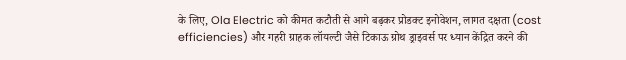के लिए, Ola Electric को कीमत कटौती से आगे बढ़कर प्रोडक्ट इनोवेशन, लागत दक्षता (cost efficiencies) और गहरी ग्राहक लॉयल्टी जैसे टिकाऊ ग्रोथ ड्राइवर्स पर ध्यान केंद्रित करने की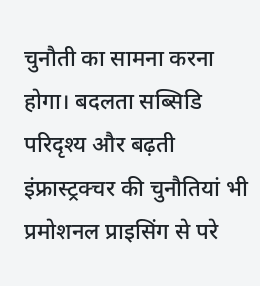चुनौती का सामना करना होगा। बदलता सब्सिडि परिदृश्य और बढ़ती इंफ्रास्ट्रक्चर की चुनौतियां भी प्रमोशनल प्राइसिंग से परे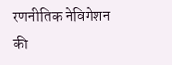रणनीतिक नेविगेशन की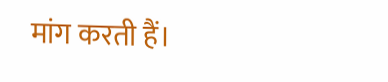मांग करती हैं।